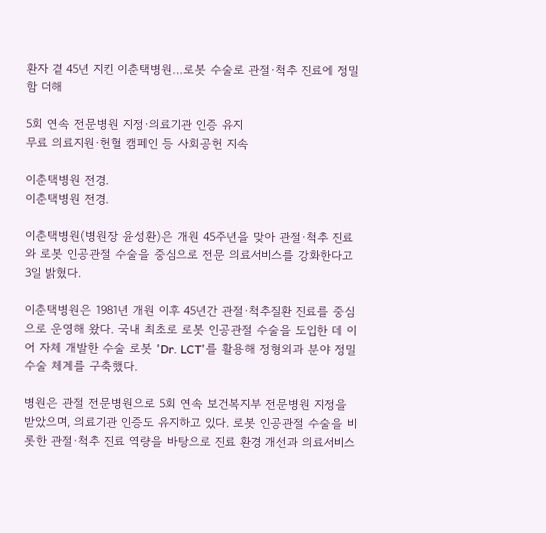환자 곁 45년 지킨 이춘택병원…로봇 수술로 관절·척추 진료에 정밀함 더해

5회 연속 전문병원 지정·의료기관 인증 유지
무료 의료지원·헌혈 캠페인 등 사회공헌 지속

이춘택병원 전경.
이춘택병원 전경.

이춘택병원(병원장 윤성환)은 개원 45주년을 맞아 관절·척추 진료와 로봇 인공관절 수술을 중심으로 전문 의료서비스를 강화한다고 3일 밝혔다.

이춘택병원은 1981년 개원 이후 45년간 관절·척추질환 진료를 중심으로 운영해 왔다. 국내 최초로 로봇 인공관절 수술을 도입한 데 이어 자체 개발한 수술 로봇 'Dr. LCT'를 활용해 정형외과 분야 정밀 수술 체계를 구축했다.

병원은 관절 전문병원으로 5회 연속 보건복지부 전문병원 지정을 받았으며, 의료기관 인증도 유지하고 있다. 로봇 인공관절 수술을 비롯한 관절·척추 진료 역량을 바탕으로 진료 환경 개선과 의료서비스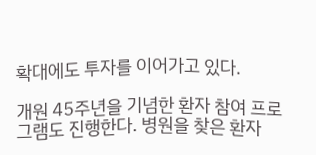확대에도 투자를 이어가고 있다.

개원 45주년을 기념한 환자 참여 프로그램도 진행한다. 병원을 찾은 환자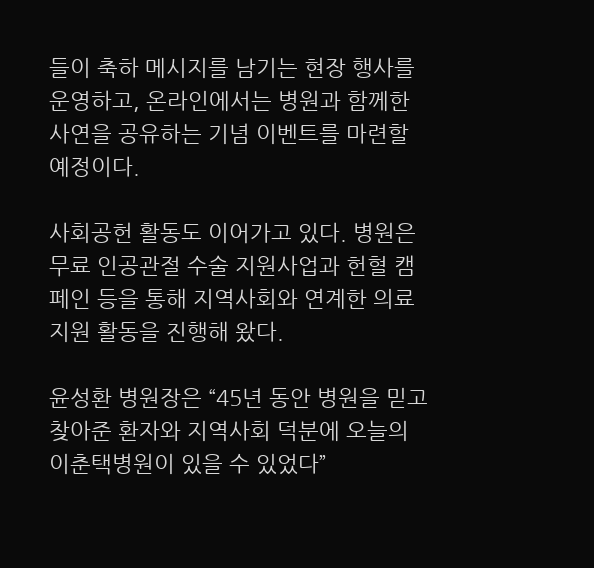들이 축하 메시지를 남기는 현장 행사를 운영하고, 온라인에서는 병원과 함께한 사연을 공유하는 기념 이벤트를 마련할 예정이다.

사회공헌 활동도 이어가고 있다. 병원은 무료 인공관절 수술 지원사업과 헌혈 캠페인 등을 통해 지역사회와 연계한 의료 지원 활동을 진행해 왔다.

윤성환 병원장은 “45년 동안 병원을 믿고 찾아준 환자와 지역사회 덕분에 오늘의 이춘택병원이 있을 수 있었다”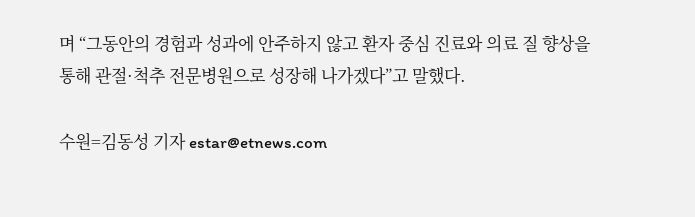며 “그동안의 경험과 성과에 안주하지 않고 환자 중심 진료와 의료 질 향상을 통해 관절·척추 전문병원으로 성장해 나가겠다”고 말했다.

수원=김동성 기자 estar@etnews.com